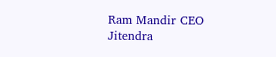Ram Mandir CEO Jitendra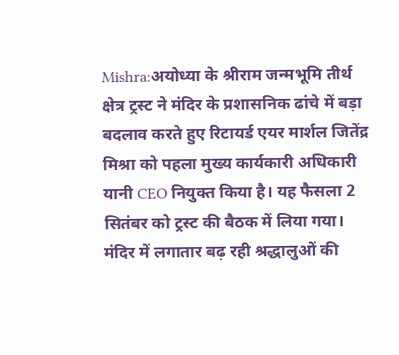Mishra:अयोध्या के श्रीराम जन्मभूमि तीर्थ क्षेत्र ट्रस्ट ने मंदिर के प्रशासनिक ढांचे में बड़ा बदलाव करते हुए रिटायर्ड एयर मार्शल जितेंद्र मिश्रा को पहला मुख्य कार्यकारी अधिकारी यानी CEO नियुक्त किया है। यह फैसला 2 सितंबर को ट्रस्ट की बैठक में लिया गया। मंदिर में लगातार बढ़ रही श्रद्धालुओं की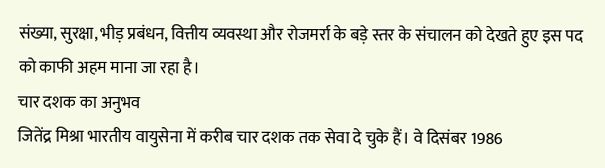संख्या, सुरक्षा, भीड़ प्रबंधन, वित्तीय व्यवस्था और रोजमर्रा के बड़े स्तर के संचालन को देखते हुए इस पद को काफी अहम माना जा रहा है।
चार दशक का अनुभव
जितेंद्र मिश्रा भारतीय वायुसेना में करीब चार दशक तक सेवा दे चुके हैं। वे दिसंबर 1986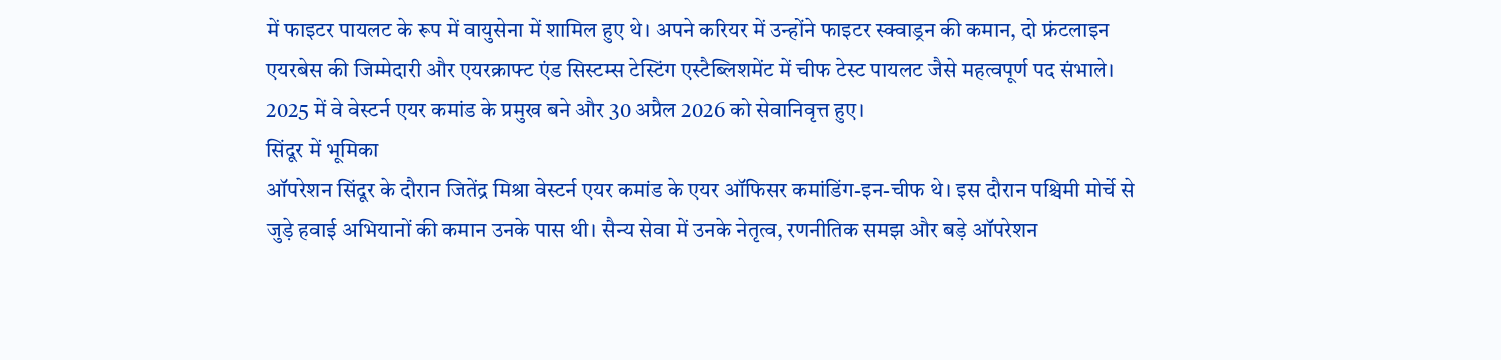में फाइटर पायलट के रूप में वायुसेना में शामिल हुए थे। अपने करियर में उन्होंने फाइटर स्क्वाड्रन की कमान, दो फ्रंटलाइन एयरबेस की जिम्मेदारी और एयरक्राफ्ट एंड सिस्टम्स टेस्टिंग एस्टैब्लिशमेंट में चीफ टेस्ट पायलट जैसे महत्वपूर्ण पद संभाले। 2025 में वे वेस्टर्न एयर कमांड के प्रमुख बने और 30 अप्रैल 2026 को सेवानिवृत्त हुए।
सिंदूर में भूमिका
ऑपरेशन सिंदूर के दौरान जितेंद्र मिश्रा वेस्टर्न एयर कमांड के एयर ऑफिसर कमांडिंग-इन-चीफ थे। इस दौरान पश्चिमी मोर्चे से जुड़े हवाई अभियानों की कमान उनके पास थी। सैन्य सेवा में उनके नेतृत्व, रणनीतिक समझ और बड़े ऑपरेशन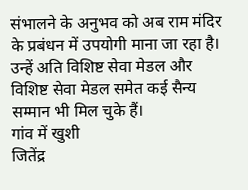संभालने के अनुभव को अब राम मंदिर के प्रबंधन में उपयोगी माना जा रहा है। उन्हें अति विशिष्ट सेवा मेडल और विशिष्ट सेवा मेडल समेत कई सैन्य सम्मान भी मिल चुके हैं।
गांव में खुशी
जितेंद्र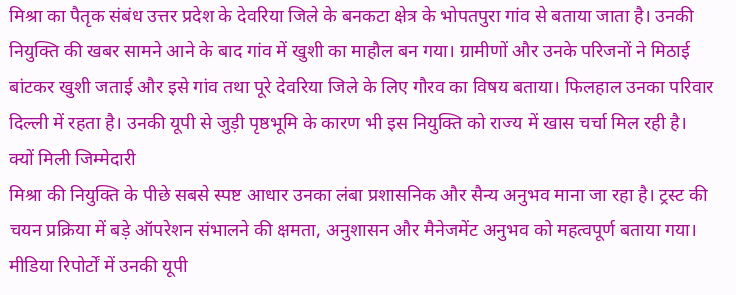मिश्रा का पैतृक संबंध उत्तर प्रदेश के देवरिया जिले के बनकटा क्षेत्र के भोपतपुरा गांव से बताया जाता है। उनकी नियुक्ति की खबर सामने आने के बाद गांव में खुशी का माहौल बन गया। ग्रामीणों और उनके परिजनों ने मिठाई बांटकर खुशी जताई और इसे गांव तथा पूरे देवरिया जिले के लिए गौरव का विषय बताया। फिलहाल उनका परिवार दिल्ली में रहता है। उनकी यूपी से जुड़ी पृष्ठभूमि के कारण भी इस नियुक्ति को राज्य में खास चर्चा मिल रही है।
क्यों मिली जिम्मेदारी
मिश्रा की नियुक्ति के पीछे सबसे स्पष्ट आधार उनका लंबा प्रशासनिक और सैन्य अनुभव माना जा रहा है। ट्रस्ट की चयन प्रक्रिया में बड़े ऑपरेशन संभालने की क्षमता, अनुशासन और मैनेजमेंट अनुभव को महत्वपूर्ण बताया गया। मीडिया रिपोर्टों में उनकी यूपी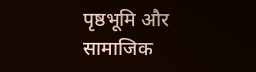पृष्ठभूमि और सामाजिक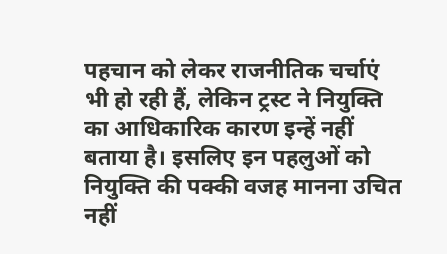पहचान को लेकर राजनीतिक चर्चाएं भी हो रही हैं, लेकिन ट्रस्ट ने नियुक्ति का आधिकारिक कारण इन्हें नहीं बताया है। इसलिए इन पहलुओं को नियुक्ति की पक्की वजह मानना उचित नहीं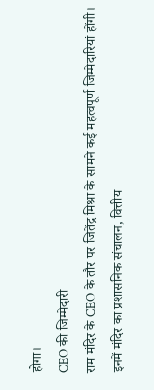होगा।
CEO की जिम्मेदारी
राम मंदिर के CEO के तौर पर जितेंद्र मिश्रा के सामने कई महत्वपूर्ण जिम्मेदारियां होंगी। इनमें मंदिर का प्रशासनिक संचालन, वित्तीय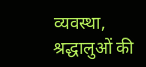व्यवस्था, श्रद्धालुओं की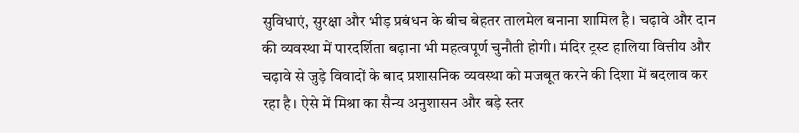सुविधाएं, सुरक्षा और भीड़ प्रबंधन के बीच बेहतर तालमेल बनाना शामिल है। चढ़ावे और दान की व्यवस्था में पारदर्शिता बढ़ाना भी महत्वपूर्ण चुनौती होगी। मंदिर ट्रस्ट हालिया वित्तीय और चढ़ावे से जुड़े विवादों के बाद प्रशासनिक व्यवस्था को मजबूत करने की दिशा में बदलाव कर रहा है। ऐसे में मिश्रा का सैन्य अनुशासन और बड़े स्तर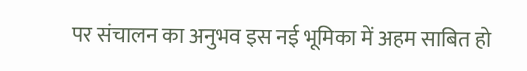पर संचालन का अनुभव इस नई भूमिका में अहम साबित हो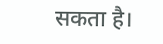सकता है।